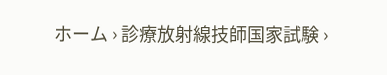ホーム › 診療放射線技師国家試験 ›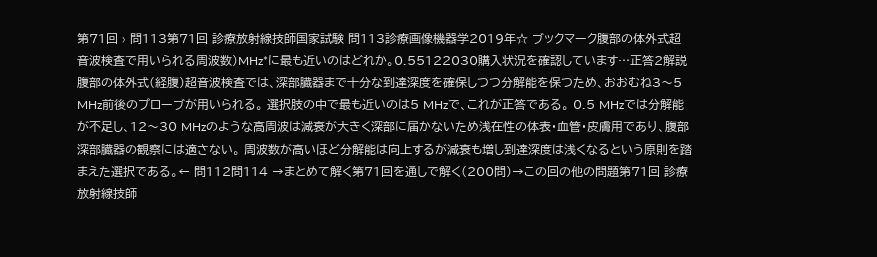第71回 › 問113第71回 診療放射線技師国家試験 問113診療画像機器学2019年☆ ブックマーク腹部の体外式超音波検査で用いられる周波数)MHz*に最も近いのはどれか。0.55122030購入状況を確認しています…正答2解説腹部の体外式(経腹)超音波検査では、深部臓器まで十分な到達深度を確保しつつ分解能を保つため、おおむね3〜5 MHz前後のプローブが用いられる。 選択肢の中で最も近いのは5 MHzで、これが正答である。 0.5 MHzでは分解能が不足し、12〜30 MHzのような高周波は減衰が大きく深部に届かないため浅在性の体表・血管・皮膚用であり、腹部深部臓器の観察には適さない。 周波数が高いほど分解能は向上するが減衰も増し到達深度は浅くなるという原則を踏まえた選択である。← 問112問114 →まとめて解く第71回を通しで解く(200問)→この回の他の問題第71回 診療放射線技師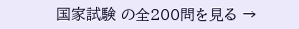国家試験 の全200問を見る →